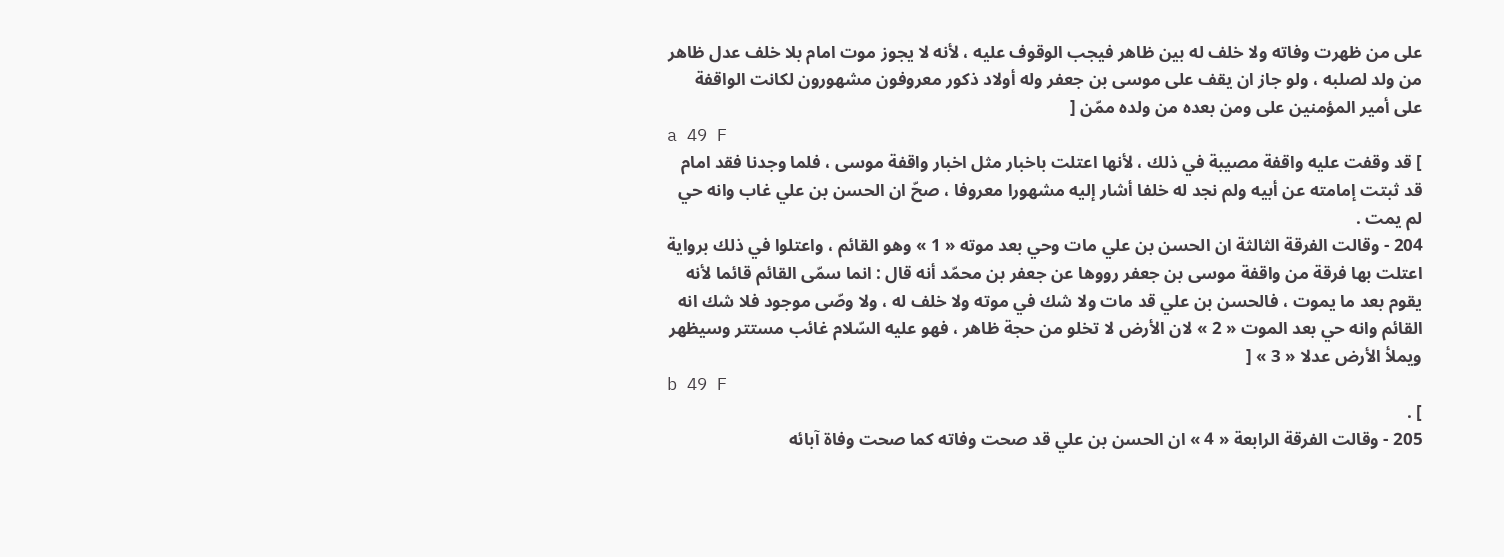على من ظهرت وفاته ولا خلف له بين ظاهر فيجب الوقوف عليه ، لأنه لا يجوز موت امام بلا خلف عدل ظاهر من ولد لصلبه ، ولو جاز ان يقف على موسى بن جعفر وله أولاد ذكور معروفون مشهورون لكانت الواقفة على أمير المؤمنين على ومن بعده من ولده ممّن [
a 49 F
] قد وقفت عليه واقفة مصيبة في ذلك ، لأنها اعتلت باخبار مثل اخبار واقفة موسى ، فلما وجدنا فقد امام قد ثبتت إمامته عن أبيه ولم نجد له خلفا أشار إليه مشهورا معروفا ، صحّ ان الحسن بن علي غاب وانه حي لم يمت .
204 - وقالت الفرقة الثالثة ان الحسن بن علي مات وحي بعد موته « 1 » وهو القائم ، واعتلوا في ذلك برواية اعتلت بها فرقة من واقفة موسى بن جعفر رووها عن جعفر بن محمّد أنه قال : انما سمّى القائم قائما لأنه يقوم بعد ما يموت ، فالحسن بن علي قد مات ولا شك في موته ولا خلف له ، ولا وصّى موجود فلا شك انه القائم وانه حي بعد الموت « 2 » لان الأرض لا تخلو من حجة ظاهر ، فهو عليه السّلام غائب مستتر وسيظهر ويملأ الأرض عدلا « 3 » [
b 49 F
] .
205 - وقالت الفرقة الرابعة « 4 » ان الحسن بن علي قد صحت وفاته كما صحت وفاة آبائه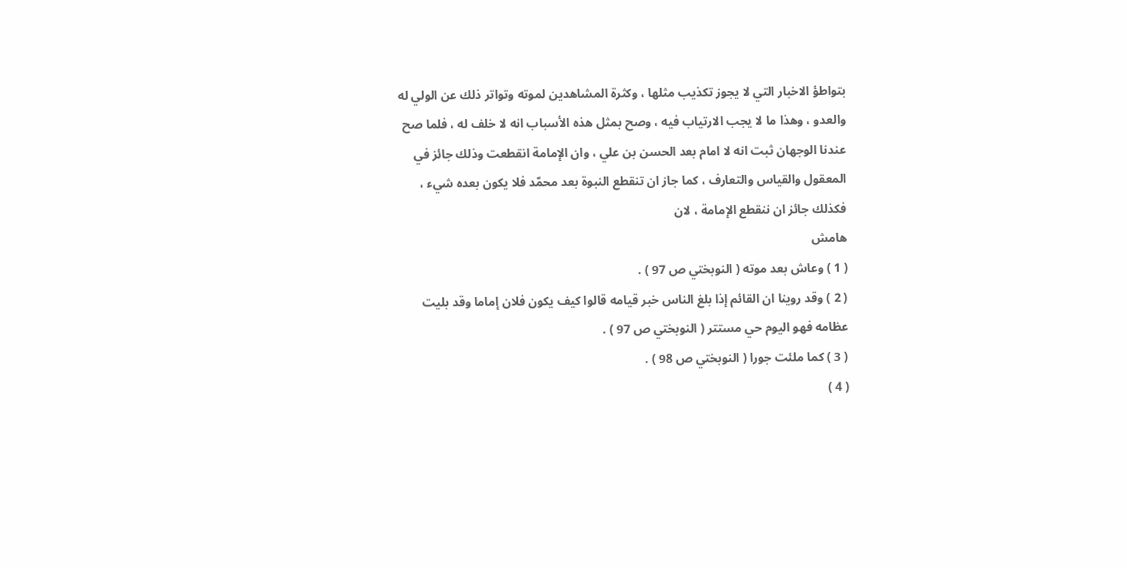بتواطؤ الاخبار التي لا يجوز تكذيب مثلها ، وكثرة المشاهدين لموته وتواتر ذلك عن الولي له والعدو ، وهذا ما لا يجب الارتياب فيه ، وصح بمثل هذه الأسباب انه لا خلف له ، فلما صح عندنا الوجهان ثبت انه لا امام بعد الحسن بن علي ، وان الإمامة انقطعت وذلك جائز في المعقول والقياس والتعارف ، كما جاز ان تنقطع النبوة بعد محمّد فلا يكون بعده شيء ، فكذلك جائز ان ننقطع الإمامة ، لان
هامش
( 1 ) وعاش بعد موته ( النوبختي ص 97 ) .
( 2 ) وقد روينا ان القائم إذا بلغ الناس خبر قيامه قالوا كيف يكون فلان إماما وقد بليت عظامه فهو اليوم حي مستتر ( النوبختي ص 97 ) .
( 3 ) كما ملئت جورا ( النوبختي ص 98 ) .
( 4 )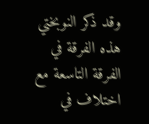وقد ذكر النوبختي هذه الفرقة في الفرقة التاسعة مع اختلاف في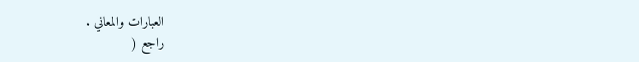العبارات والمعاني .
راجع (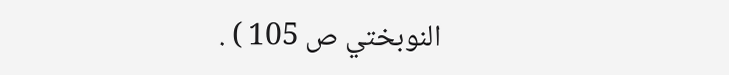النوبختي ص 105 ) .